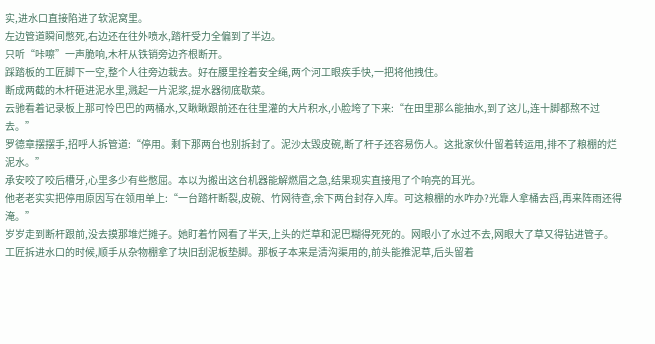实,进水口直接陷进了软泥窝里。
左边管道瞬间憋死,右边还在往外喷水,踏杆受力全偏到了半边。
只听“咔嚓”一声脆响,木杆从铁销旁边齐根断开。
踩踏板的工匠脚下一空,整个人往旁边栽去。好在腰里拴着安全绳,两个河工眼疾手快,一把将他拽住。
断成两截的木杆砸进泥水里,溅起一片泥浆,提水器彻底歇菜。
云驰看着记录板上那可怜巴巴的两桶水,又瞅瞅跟前还在往里灌的大片积水,小脸垮了下来:“在田里那么能抽水,到了这儿,连十脚都熬不过去。”
罗德章摆摆手,招呼人拆管道:“停用。剩下那两台也别拆封了。泥沙太毁皮碗,断了杆子还容易伤人。这批家伙什留着转运用,排不了粮棚的烂泥水。”
承安咬了咬后槽牙,心里多少有些憋屈。本以为搬出这台机器能解燃眉之急,结果现实直接甩了个响亮的耳光。
他老老实实把停用原因写在领用单上:“一台踏杆断裂,皮碗、竹网待查,余下两台封存入库。可这粮棚的水咋办?光靠人拿桶去舀,再来阵雨还得淹。”
岁岁走到断杆跟前,没去摸那堆烂摊子。她盯着竹网看了半天,上头的烂草和泥巴糊得死死的。网眼小了水过不去,网眼大了草又得钻进管子。
工匠拆进水口的时候,顺手从杂物棚拿了块旧刮泥板垫脚。那板子本来是清沟渠用的,前头能推泥草,后头留着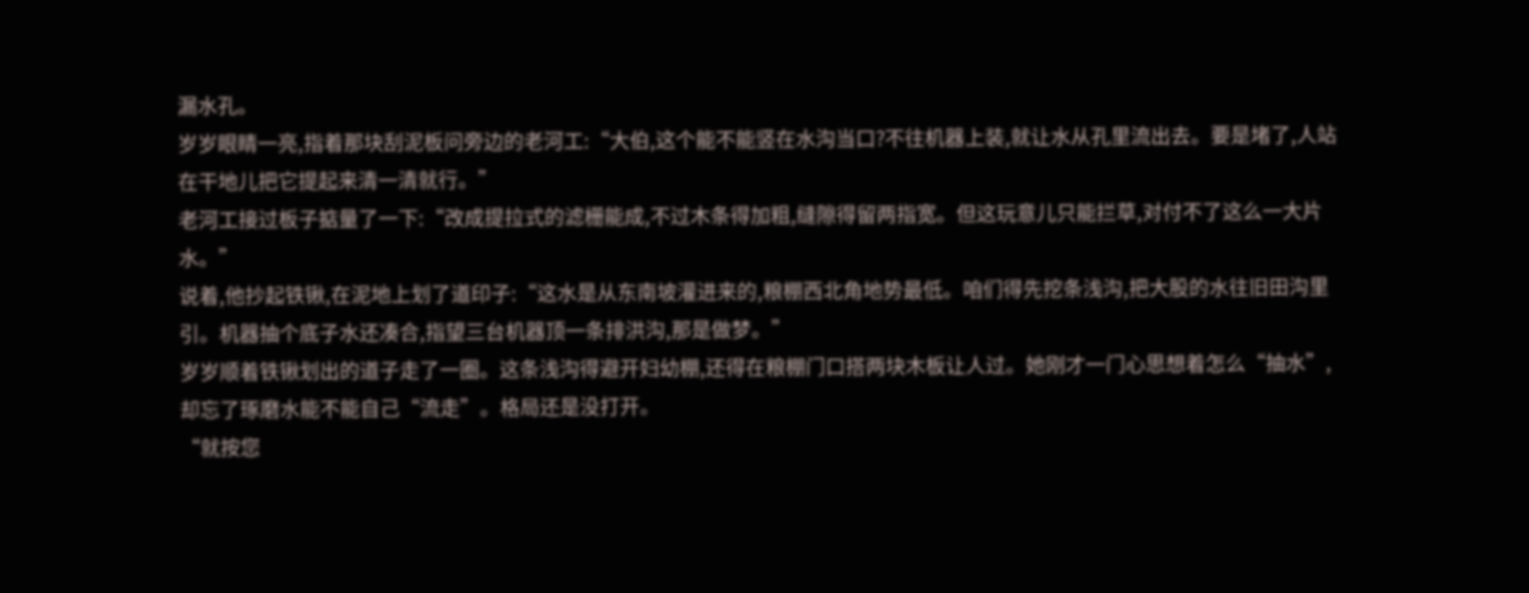漏水孔。
岁岁眼睛一亮,指着那块刮泥板问旁边的老河工:“大伯,这个能不能竖在水沟当口?不往机器上装,就让水从孔里流出去。要是堵了,人站在干地儿把它提起来清一清就行。”
老河工接过板子掂量了一下:“改成提拉式的滤栅能成,不过木条得加粗,缝隙得留两指宽。但这玩意儿只能拦草,对付不了这么一大片水。”
说着,他抄起铁锹,在泥地上划了道印子:“这水是从东南坡灌进来的,粮棚西北角地势最低。咱们得先挖条浅沟,把大股的水往旧田沟里引。机器抽个底子水还凑合,指望三台机器顶一条排洪沟,那是做梦。”
岁岁顺着铁锹划出的道子走了一圈。这条浅沟得避开妇幼棚,还得在粮棚门口搭两块木板让人过。她刚才一门心思想着怎么“抽水”,却忘了琢磨水能不能自己“流走”。格局还是没打开。
“就按您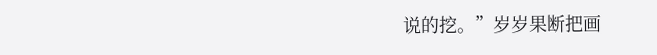说的挖。”岁岁果断把画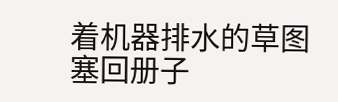着机器排水的草图塞回册子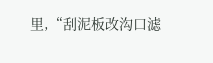里,“刮泥板改沟口滤